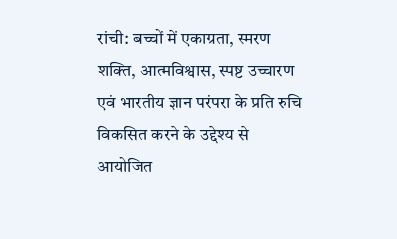रांची: बच्चों में एकाग्रता, स्मरण शक्ति, आत्मविश्वास, स्पष्ट उच्चारण एवं भारतीय ज्ञान परंपरा के प्रति रुचि विकसित करने के उद्देश्य से आयोजित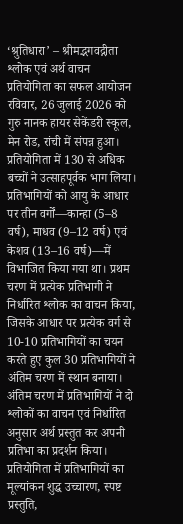‘श्रुतिधारा’ – श्रीमद्भगवद्गीता श्लोक एवं अर्थ वाचन प्रतियोगिता का सफल आयोजन रविवार, 26 जुलाई 2026 को गुरु नानक हायर सेकेंडरी स्कूल, मेन रोड, रांची में संपन्न हुआ।
प्रतियोगिता में 130 से अधिक बच्चों ने उत्साहपूर्वक भाग लिया। प्रतिभागियों को आयु के आधार पर तीन वर्गों—कान्हा (5–8 वर्ष), माधव (9–12 वर्ष) एवं केशव (13–16 वर्ष)—में विभाजित किया गया था। प्रथम चरण में प्रत्येक प्रतिभागी ने निर्धारित श्लोक का वाचन किया, जिसके आधार पर प्रत्येक वर्ग से 10-10 प्रतिभागियों का चयन करते हुए कुल 30 प्रतिभागियों ने अंतिम चरण में स्थान बनाया। अंतिम चरण में प्रतिभागियों ने दो श्लोकों का वाचन एवं निर्धारित अनुसार अर्थ प्रस्तुत कर अपनी प्रतिभा का प्रदर्शन किया।
प्रतियोगिता में प्रतिभागियों का मूल्यांकन शुद्ध उच्चारण, स्पष्ट प्रस्तुति,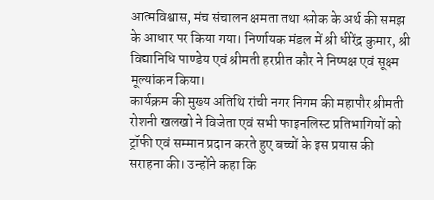आत्मविश्वास, मंच संचालन क्षमता तथा श्लोक के अर्थ की समझ के आधार पर किया गया। निर्णायक मंडल में श्री धीरेंद्र कुमार, श्री विद्यानिधि पाण्डेय एवं श्रीमती हरप्रीत कौर ने निष्पक्ष एवं सूक्ष्म मूल्यांकन किया।
कार्यक्रम की मुख्य अतिथि रांची नगर निगम की महापौर श्रीमती रोशनी खलखो ने विजेता एवं सभी फाइनलिस्ट प्रतिभागियों को ट्रॉफी एवं सम्मान प्रदान करते हुए बच्चों के इस प्रयास की सराहना की। उन्होंने कहा कि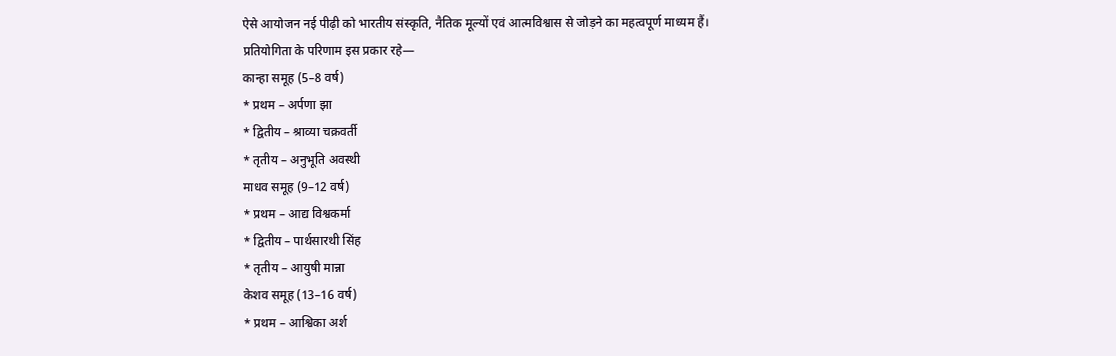ऐसे आयोजन नई पीढ़ी को भारतीय संस्कृति, नैतिक मूल्यों एवं आत्मविश्वास से जोड़ने का महत्वपूर्ण माध्यम हैं।
प्रतियोगिता के परिणाम इस प्रकार रहे—
कान्हा समूह (5–8 वर्ष)
* प्रथम – अर्पणा झा
* द्वितीय – श्राव्या चक्रवर्ती
* तृतीय – अनुभूति अवस्थी
माधव समूह (9–12 वर्ष)
* प्रथम – आद्य विश्वकर्मा
* द्वितीय – पार्थसारथी सिंह
* तृतीय – आयुषी मान्ना
केशव समूह (13–16 वर्ष)
* प्रथम – आश्विका अर्श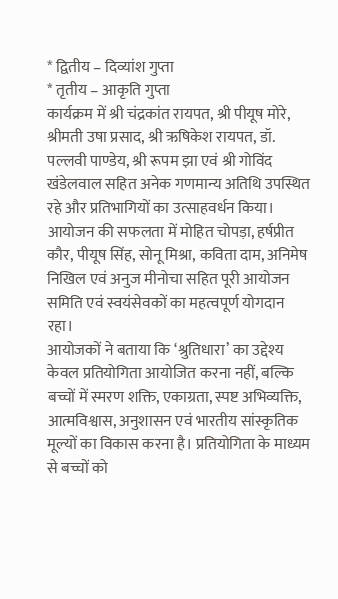* द्वितीय – दिव्यांश गुप्ता
* तृतीय – आकृति गुप्ता
कार्यक्रम में श्री चंद्रकांत रायपत, श्री पीयूष मोरे, श्रीमती उषा प्रसाद, श्री ऋषिकेश रायपत, डॉ. पल्लवी पाण्डेय, श्री रूपम झा एवं श्री गोविंद खंडेलवाल सहित अनेक गणमान्य अतिथि उपस्थित रहे और प्रतिभागियों का उत्साहवर्धन किया।
आयोजन की सफलता में मोहित चोपड़ा, हर्षप्रीत कौर, पीयूष सिंह, सोनू मिश्रा, कविता दाम, अनिमेष निखिल एवं अनुज मीनोचा सहित पूरी आयोजन समिति एवं स्वयंसेवकों का महत्वपूर्ण योगदान रहा।
आयोजकों ने बताया कि ‘श्रुतिधारा’ का उद्देश्य केवल प्रतियोगिता आयोजित करना नहीं, बल्कि बच्चों में स्मरण शक्ति, एकाग्रता, स्पष्ट अभिव्यक्ति, आत्मविश्वास, अनुशासन एवं भारतीय सांस्कृतिक मूल्यों का विकास करना है। प्रतियोगिता के माध्यम से बच्चों को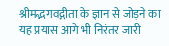श्रीमद्भगवद्गीता के ज्ञान से जोड़ने का यह प्रयास आगे भी निरंतर जारी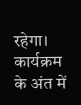रहेगा।
कार्यक्रम के अंत में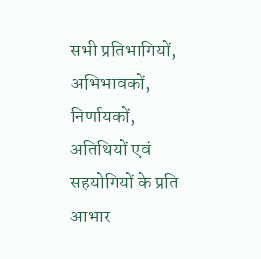सभी प्रतिभागियों, अभिभावकों, निर्णायकों, अतिथियों एवं सहयोगियों के प्रति आभार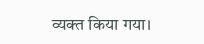व्यक्त किया गया।